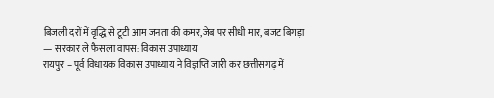बिजली दरों में वृद्धि से टूटी आम जनता की कमर,जेब पर सीधी मार, बजट बिगड़ा — सरकार ले फैसला वापस: विकास उपाध्याय
रायपुर – पूर्व विधायक विकास उपाध्याय ने विज्ञप्ति जारी कर छत्तीसगढ़ में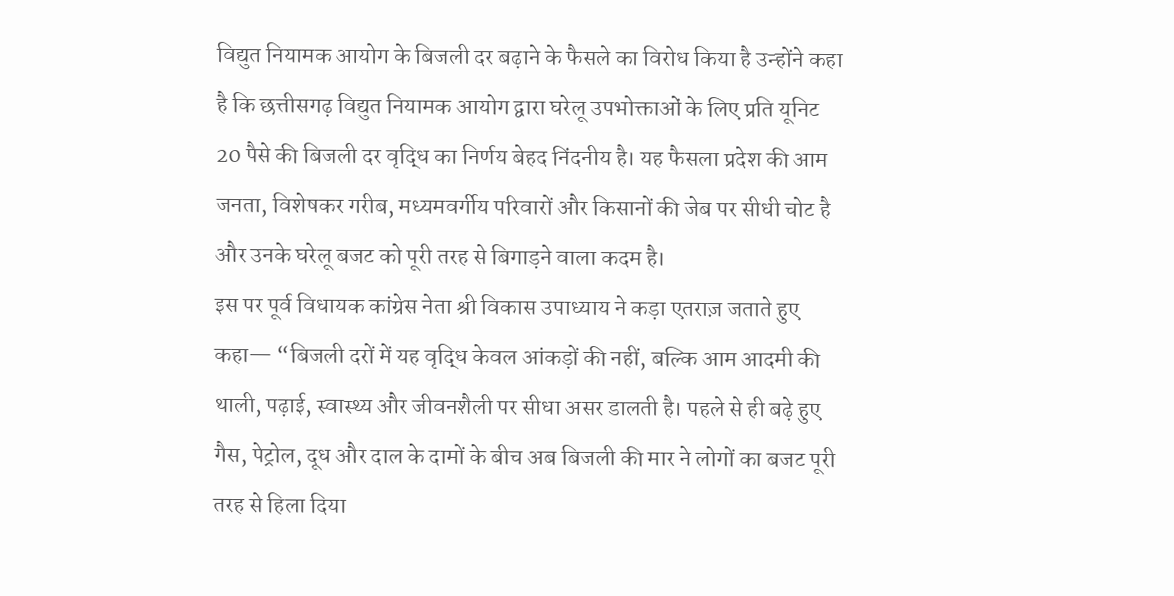विद्युत नियामक आयोग के बिजली दर बढ़ाने के फैसले का विरोध किया है उन्होंने कहा है कि छत्तीसगढ़ विद्युत नियामक आयोग द्वारा घरेलू उपभोक्ताओं के लिए प्रति यूनिट 20 पैसे की बिजली दर वृद्धि का निर्णय बेहद निंदनीय है। यह फैसला प्रदेश की आम जनता, विशेषकर गरीब, मध्यमवर्गीय परिवारों और किसानों की जेब पर सीधी चोट है और उनके घरेलू बजट को पूरी तरह से बिगाड़ने वाला कदम है।
इस पर पूर्व विधायक कांग्रेस नेता श्री विकास उपाध्याय ने कड़ा एतराज़ जताते हुए कहा— “बिजली दरों में यह वृद्धि केवल आंकड़ों की नहीं, बल्कि आम आदमी की थाली, पढ़ाई, स्वास्थ्य और जीवनशैली पर सीधा असर डालती है। पहले से ही बढ़े हुए गैस, पेट्रोल, दूध और दाल के दामों के बीच अब बिजली की मार ने लोगों का बजट पूरी तरह से हिला दिया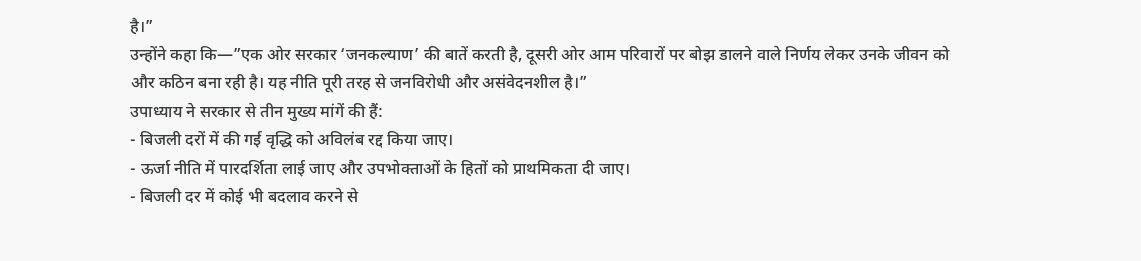है।”
उन्होंने कहा कि—”एक ओर सरकार ‘जनकल्याण’ की बातें करती है, दूसरी ओर आम परिवारों पर बोझ डालने वाले निर्णय लेकर उनके जीवन को और कठिन बना रही है। यह नीति पूरी तरह से जनविरोधी और असंवेदनशील है।”
उपाध्याय ने सरकार से तीन मुख्य मांगें की हैं:
- बिजली दरों में की गई वृद्धि को अविलंब रद्द किया जाए।
- ऊर्जा नीति में पारदर्शिता लाई जाए और उपभोक्ताओं के हितों को प्राथमिकता दी जाए।
- बिजली दर में कोई भी बदलाव करने से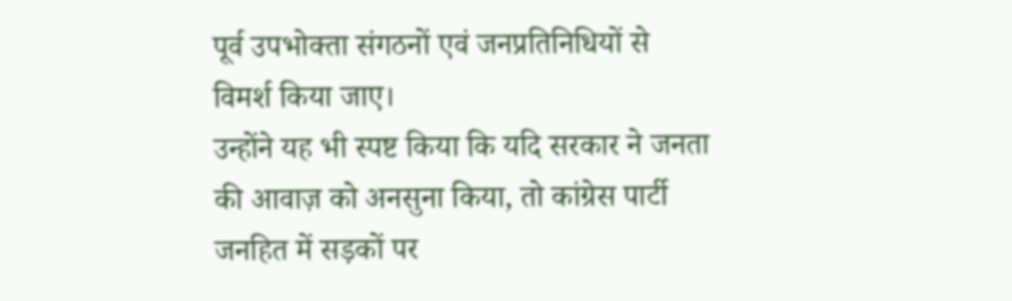पूर्व उपभोक्ता संगठनों एवं जनप्रतिनिधियों से विमर्श किया जाए।
उन्होंने यह भी स्पष्ट किया कि यदि सरकार ने जनता की आवाज़ को अनसुना किया, तो कांग्रेस पार्टी जनहित में सड़कों पर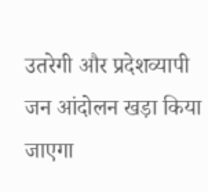उतरेगी और प्रदेशव्यापी जन आंदोलन खड़ा किया जाएगा